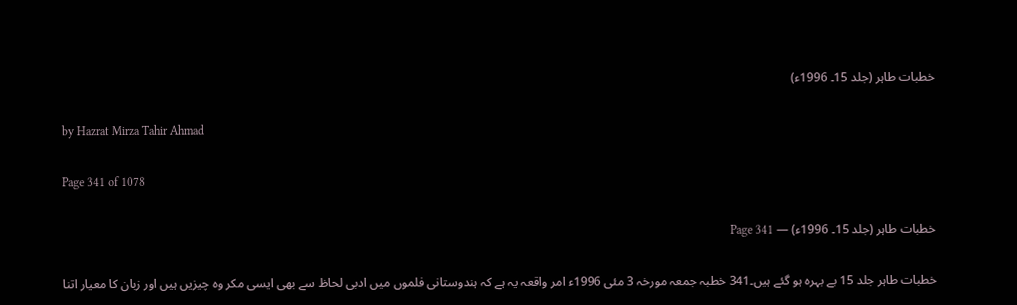خطبات طاہر (جلد 15۔ 1996ء)

by Hazrat Mirza Tahir Ahmad

Page 341 of 1078

خطبات طاہر (جلد 15۔ 1996ء) — Page 341

خطبات طاہر جلد 15 بے بہرہ ہو گئے ہیں۔341 خطبہ جمعہ مورخہ 3 مئی 1996ء امر واقعہ یہ ہے کہ ہندوستانی فلموں میں ادبی لحاظ سے بھی ایسی مکر وہ چیزیں ہیں اور زبان کا معیار اتنا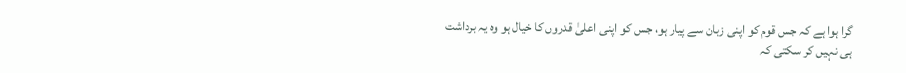گرا ہوا ہے کہ جس قوم کو اپنی زبان سے پیار ہو، جس کو اپنی اعلیٰ قدروں کا خیال ہو وہ یہ برداشت ہی نہیں کر سکتی کہ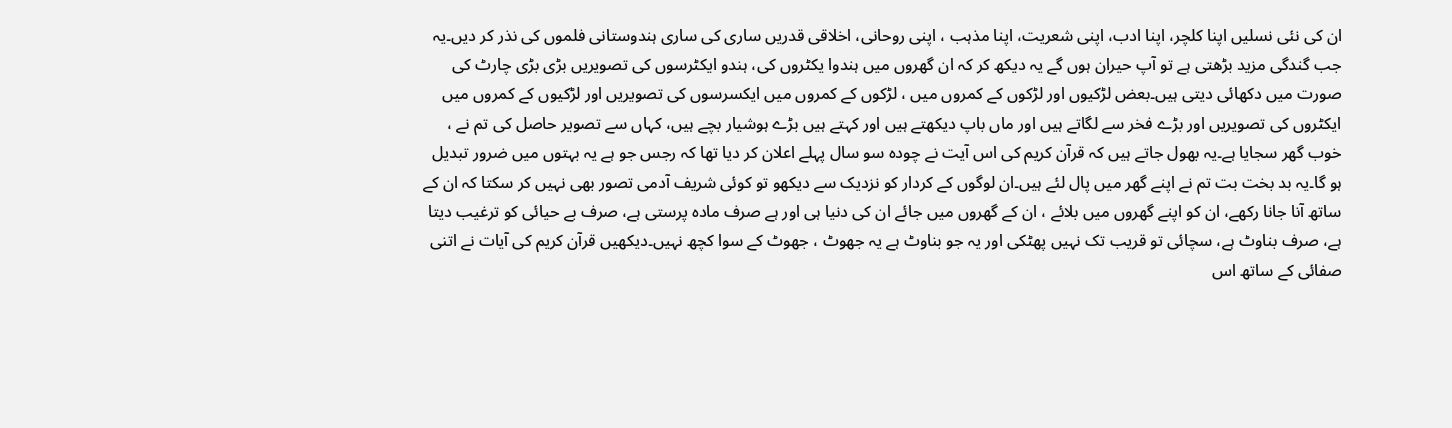ان کی نئی نسلیں اپنا کلچر، اپنا ادب، اپنی شعریت، اپنا مذہب ، اپنی روحانی، اخلاقی قدریں ساری کی ساری ہندوستانی فلموں کی نذر کر دیں۔یہ جب گندگی مزید بڑھتی ہے تو آپ حیران ہوں گے یہ دیکھ کر کہ ان گھروں میں ہندوا یکٹروں کی، ہندو ایکٹرسوں کی تصویریں بڑی بڑی چارٹ کی صورت میں دکھائی دیتی ہیں۔بعض لڑکیوں اور لڑکوں کے کمروں میں ، لڑکوں کے کمروں میں ایکسرسوں کی تصویریں اور لڑکیوں کے کمروں میں ایکٹروں کی تصویریں اور بڑے فخر سے لگاتے ہیں اور ماں باپ دیکھتے ہیں اور کہتے ہیں بڑے ہوشیار بچے ہیں، کہاں سے تصویر حاصل کی تم نے ، خوب گھر سجایا ہے۔یہ بھول جاتے ہیں کہ قرآن کریم کی اس آیت نے چودہ سو سال پہلے اعلان کر دیا تھا کہ رجس جو ہے یہ بہتوں میں ضرور تبدیل ہو گا۔یہ بد بخت بت تم نے اپنے گھر میں پال لئے ہیں۔ان لوگوں کے کردار کو نزدیک سے دیکھو تو کوئی شریف آدمی تصور بھی نہیں کر سکتا کہ ان کے ساتھ آنا جانا رکھے، ان کو اپنے گھروں میں بلائے ، ان کے گھروں میں جائے ان کی دنیا ہی اور ہے صرف مادہ پرستی ہے، صرف بے حیائی کو ترغیب دیتا ہے، صرف بناوٹ ہے، سچائی تو قریب تک نہیں پھٹکی اور یہ جو بناوٹ ہے یہ جھوٹ ، جھوٹ کے سوا کچھ نہیں۔دیکھیں قرآن کریم کی آیات نے اتنی صفائی کے ساتھ اس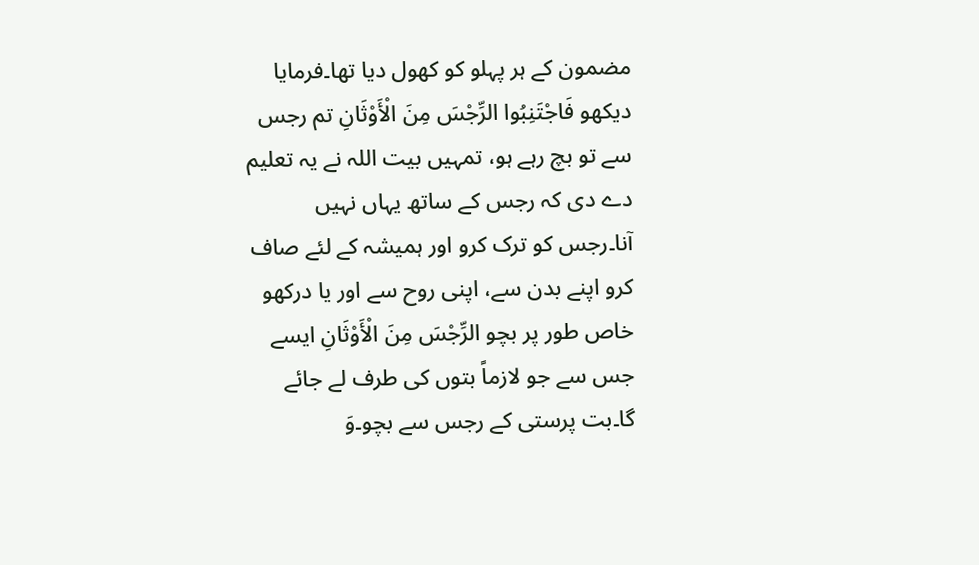مضمون کے ہر پہلو کو کھول دیا تھا۔فرمایا دیکھو فَاجْتَنِبُوا الرِّجْسَ مِنَ الْأَوْثَانِ تم رجس سے تو بچ رہے ہو، تمہیں بیت اللہ نے یہ تعلیم دے دی کہ رجس کے ساتھ یہاں نہیں آنا۔رجس کو ترک کرو اور ہمیشہ کے لئے صاف کرو اپنے بدن سے، اپنی روح سے اور یا درکھو خاص طور پر بچو الرِّجْسَ مِنَ الْأَوْثَانِ ایسے جس سے جو لازماً بتوں کی طرف لے جائے گا۔بت پرستی کے رجس سے بچو۔وَ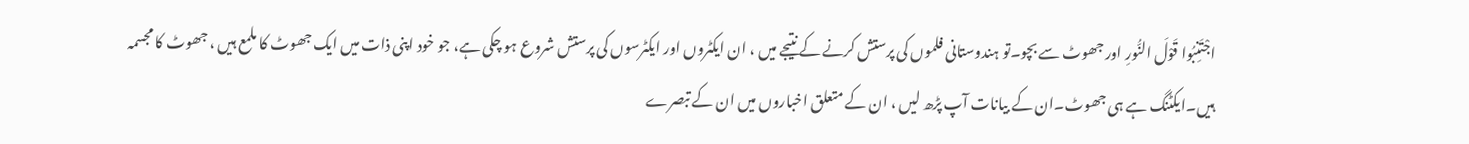اجْتَنِبُوا قَوْلَ النُّورِ اور جھوٹ سے بچو۔تو ہندوستانی فلموں کی پرستش کرنے کے نتیجے میں ، ان ایکٹروں اور ایکٹرسوں کی پرستش شروع ہو چکی ہے، جو خود اپنی ذات میں ایک جھوٹ کا ملمع ہیں ، جھوٹ کا مجسمہ ہیں۔ایکٹنگ ہے ہی جھوٹ۔ان کے بیانات آپ پڑھ لیں ، ان کے متعلق اخباروں میں ان کے تبصرے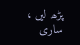پڑھ لیں ، ساری